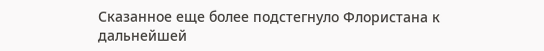Сказанное еще более подстегнуло Флористана к дальнейшей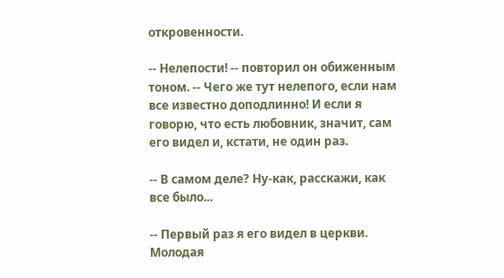откровенности.

-- Нелепости! -- повторил он обиженным тоном. -- Чего же тут нелепого, если нам все известно доподлинно! И если я говорю, что есть любовник, значит, сам его видел и, кстати, не один раз.

-- В самом деле? Ну-как, расскажи, как все было...

-- Первый раз я его видел в церкви. Молодая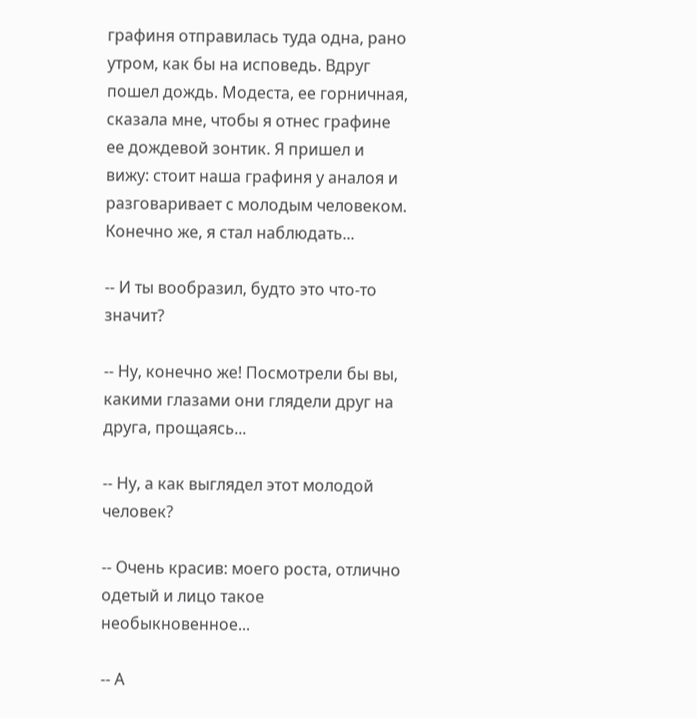графиня отправилась туда одна, рано утром, как бы на исповедь. Вдруг пошел дождь. Модеста, ее горничная, сказала мне, чтобы я отнес графине ее дождевой зонтик. Я пришел и вижу: стоит наша графиня у аналоя и разговаривает с молодым человеком. Конечно же, я стал наблюдать...

-- И ты вообразил, будто это что-то значит?

-- Ну, конечно же! Посмотрели бы вы, какими глазами они глядели друг на друга, прощаясь...

-- Ну, а как выглядел этот молодой человек?

-- Очень красив: моего роста, отлично одетый и лицо такое необыкновенное...

-- А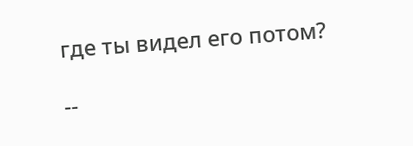где ты видел его потом?

--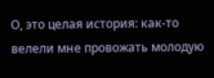О, это целая история: как-то велели мне провожать молодую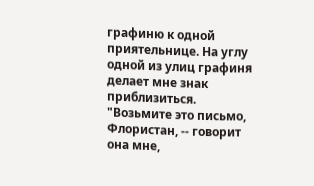графиню к одной приятельнице. На углу одной из улиц графиня делает мне знак приблизиться. "Возьмите это письмо, Флористан, -- говорит она мне,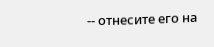-- отнесите его на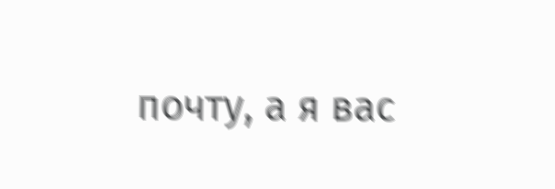почту, а я вас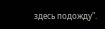здесь подожду".